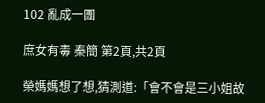102 亂成一團

庶女有毒 秦簡 第2頁,共2頁

榮媽媽想了想,猜測道:「會不會是三小姐故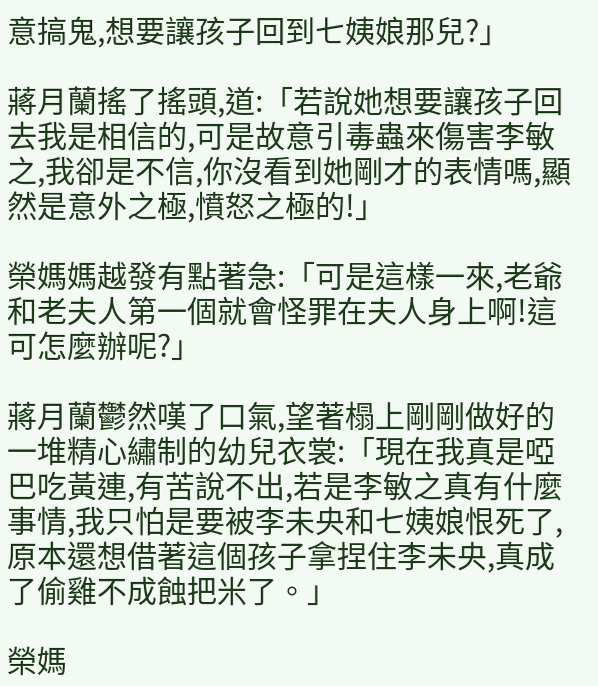意搞鬼,想要讓孩子回到七姨娘那兒?」

蔣月蘭搖了搖頭,道:「若說她想要讓孩子回去我是相信的,可是故意引毒蟲來傷害李敏之,我卻是不信,你沒看到她剛才的表情嗎,顯然是意外之極,憤怒之極的!」

榮媽媽越發有點著急:「可是這樣一來,老爺和老夫人第一個就會怪罪在夫人身上啊!這可怎麼辦呢?」

蔣月蘭鬱然嘆了口氣,望著榻上剛剛做好的一堆精心繡制的幼兒衣裳:「現在我真是啞巴吃黃連,有苦說不出,若是李敏之真有什麼事情,我只怕是要被李未央和七姨娘恨死了,原本還想借著這個孩子拿捏住李未央,真成了偷雞不成蝕把米了。」

榮媽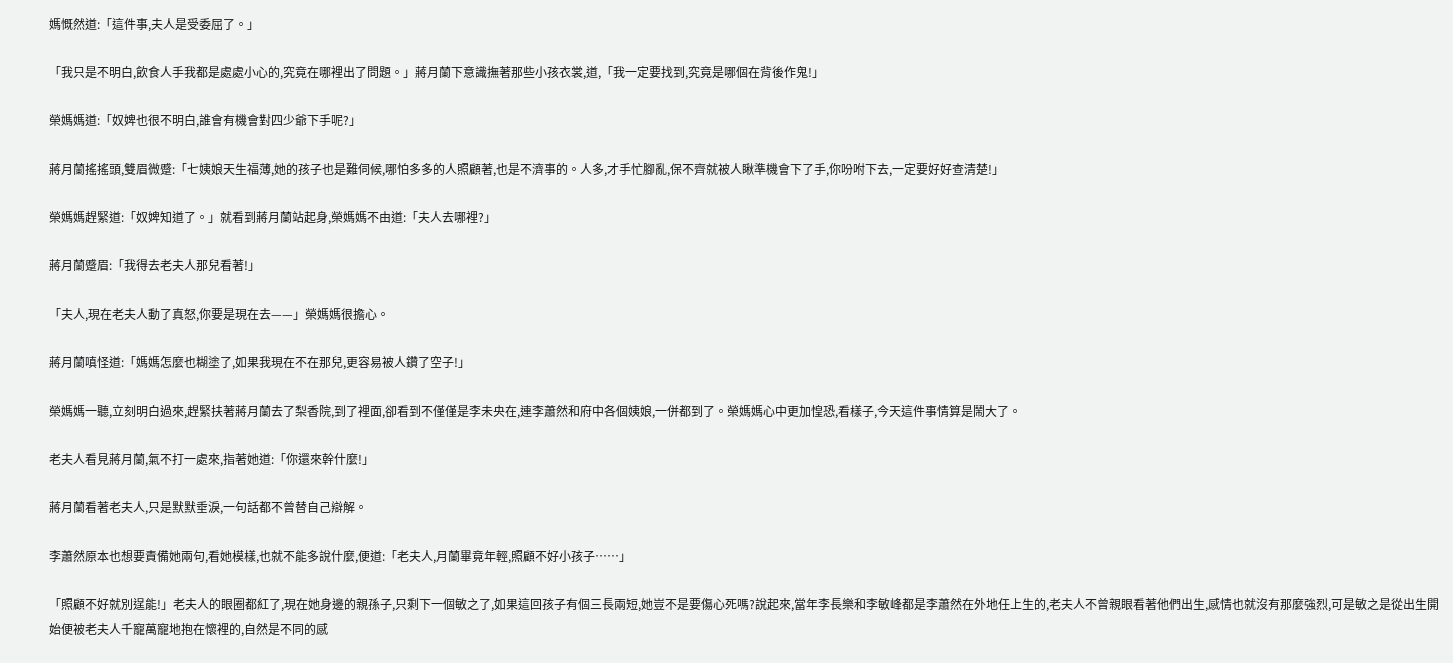媽慨然道:「這件事,夫人是受委屈了。」

「我只是不明白,飲食人手我都是處處小心的,究竟在哪裡出了問題。」蔣月蘭下意識撫著那些小孩衣裳,道,「我一定要找到,究竟是哪個在背後作鬼!」

榮媽媽道:「奴婢也很不明白,誰會有機會對四少爺下手呢?」

蔣月蘭搖搖頭,雙眉微蹙:「七姨娘天生福薄,她的孩子也是難伺候,哪怕多多的人照顧著,也是不濟事的。人多,才手忙腳亂,保不齊就被人瞅準機會下了手,你吩咐下去,一定要好好查清楚!」

榮媽媽趕緊道:「奴婢知道了。」就看到蔣月蘭站起身,榮媽媽不由道:「夫人去哪裡?」

蔣月蘭蹙眉:「我得去老夫人那兒看著!」

「夫人,現在老夫人動了真怒,你要是現在去——」榮媽媽很擔心。

蔣月蘭嗔怪道:「媽媽怎麼也糊塗了,如果我現在不在那兒,更容易被人鑽了空子!」

榮媽媽一聽,立刻明白過來,趕緊扶著蔣月蘭去了梨香院,到了裡面,卻看到不僅僅是李未央在,連李蕭然和府中各個姨娘,一併都到了。榮媽媽心中更加惶恐,看樣子,今天這件事情算是鬧大了。

老夫人看見蔣月蘭,氣不打一處來,指著她道:「你還來幹什麼!」

蔣月蘭看著老夫人,只是默默垂淚,一句話都不曾替自己辯解。

李蕭然原本也想要責備她兩句,看她模樣,也就不能多說什麼,便道:「老夫人,月蘭畢竟年輕,照顧不好小孩子……」

「照顧不好就別逞能!」老夫人的眼圈都紅了,現在她身邊的親孫子,只剩下一個敏之了,如果這回孩子有個三長兩短,她豈不是要傷心死嗎?說起來,當年李長樂和李敏峰都是李蕭然在外地任上生的,老夫人不曾親眼看著他們出生,感情也就沒有那麼強烈,可是敏之是從出生開始便被老夫人千寵萬寵地抱在懷裡的,自然是不同的感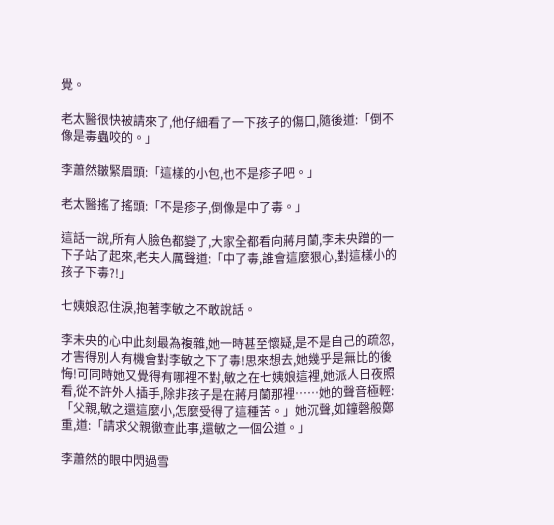覺。

老太醫很快被請來了,他仔細看了一下孩子的傷口,隨後道:「倒不像是毒蟲咬的。」

李蕭然皺緊眉頭:「這樣的小包,也不是疹子吧。」

老太醫搖了搖頭:「不是疹子,倒像是中了毒。」

這話一說,所有人臉色都變了,大家全都看向蔣月蘭,李未央蹭的一下子站了起來,老夫人厲聲道:「中了毒,誰會這麼狠心,對這樣小的孩子下毒?!」

七姨娘忍住淚,抱著李敏之不敢說話。

李未央的心中此刻最為複雜,她一時甚至懷疑,是不是自己的疏忽,才害得別人有機會對李敏之下了毒!思來想去,她幾乎是無比的後悔!可同時她又覺得有哪裡不對,敏之在七姨娘這裡,她派人日夜照看,從不許外人插手,除非孩子是在蔣月蘭那裡……她的聲音極輕:「父親,敏之還這麼小,怎麼受得了這種苦。」她沉聲,如鐘磬般鄭重,道:「請求父親徹查此事,還敏之一個公道。」

李蕭然的眼中閃過雪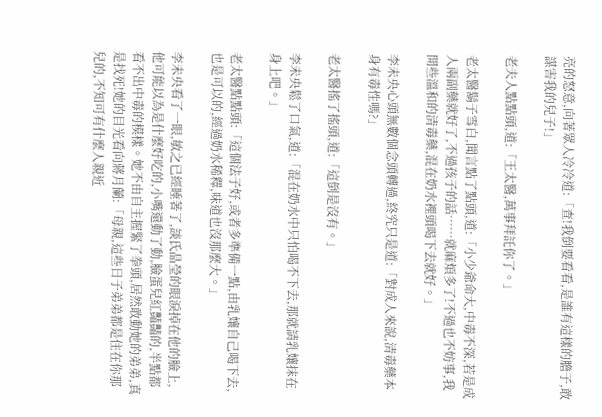亮的怒意,向著眾人冷冷道:「查!我倒要看看,是誰有這樣的膽子,敢謀害我的兒子!」

老夫人點點頭,道:「王太醫,萬事拜託你了。」

老太醫鬍子雪白,聞言點了點頭,道:「小少爺命大,中毒不深,若是成人兩副藥就好了,不過孩子的話……就麻煩多了!不過也不妨事,我開些溫和的清毒藥,混在奶水裡頭喝下去就好。」

李未央心頭無數個念頭轉過,終究只是道:「對成人來說,清毒藥本身有毒性嗎?」

老太醫搖了搖頭,道:「這倒是沒有。」

李未央鬆了口氣,道:「混在奶水中只怕喝不下去,那就請乳孃抹在身上吧。」

老太醫點點頭:「這個法子好,或者多準備一點,由乳孃自己喝下去,也是可以的,經過奶水稀釋,味道也沒那麼大。」

李未央看了一眼,敏之已經睡著了,談氏晶瑩的眼淚掉在他的臉上,他可能以為是什麼好吃的,小嘴還動了動,臉蛋兒紅豔豔的,半點都看不出中毒的模樣。她不由自主握緊了拳頭,居然敢動她的弟弟,真是找死!她的目光看向蔣月蘭:「母親,這些日子弟弟都是住在你那兒的,不知可有什麼人親近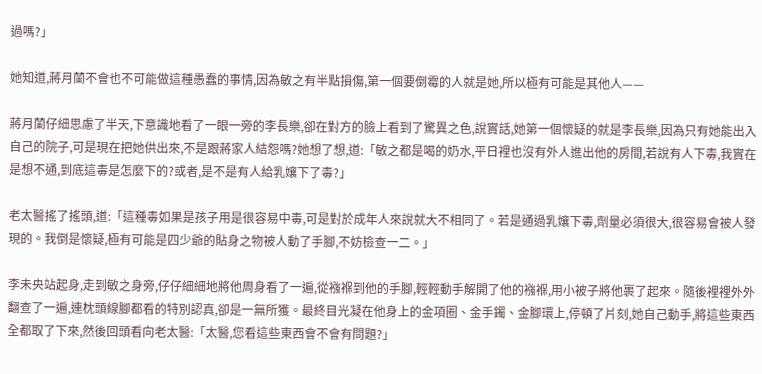過嗎?」

她知道,蔣月蘭不會也不可能做這種愚蠢的事情,因為敏之有半點損傷,第一個要倒霉的人就是她,所以極有可能是其他人——

蔣月蘭仔細思慮了半天,下意識地看了一眼一旁的李長樂,卻在對方的臉上看到了驚異之色,說實話,她第一個懷疑的就是李長樂,因為只有她能出入自己的院子,可是現在把她供出來,不是跟蔣家人結怨嗎?她想了想,道:「敏之都是喝的奶水,平日裡也沒有外人進出他的房間,若說有人下毒,我實在是想不通,到底這毒是怎麼下的?或者,是不是有人給乳孃下了毒?」

老太醫搖了搖頭,道:「這種毒如果是孩子用是很容易中毒,可是對於成年人來說就大不相同了。若是通過乳孃下毒,劑量必須很大,很容易會被人發現的。我倒是懷疑,極有可能是四少爺的貼身之物被人動了手腳,不妨檢查一二。」

李未央站起身,走到敏之身旁,仔仔細細地將他周身看了一遍,從襁褓到他的手腳,輕輕動手解開了他的襁褓,用小被子將他裹了起來。隨後裡裡外外翻查了一遍,連枕頭線腳都看的特別認真,卻是一無所獲。最終目光凝在他身上的金項圈、金手鐲、金腳環上,停頓了片刻,她自己動手,將這些東西全都取了下來,然後回頭看向老太醫:「太醫,您看這些東西會不會有問題?」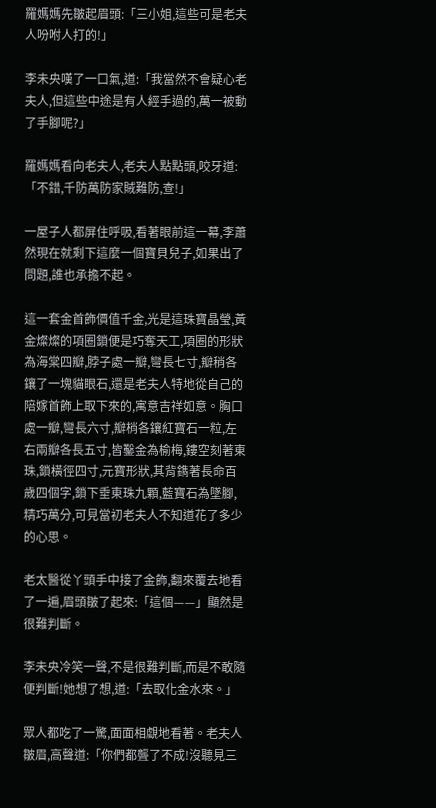羅媽媽先皺起眉頭:「三小姐,這些可是老夫人吩咐人打的!」

李未央嘆了一口氣,道:「我當然不會疑心老夫人,但這些中途是有人經手過的,萬一被動了手腳呢?」

羅媽媽看向老夫人,老夫人點點頭,咬牙道:「不錯,千防萬防家賊難防,查!」

一屋子人都屏住呼吸,看著眼前這一幕,李蕭然現在就剩下這麼一個寶貝兒子,如果出了問題,誰也承擔不起。

這一套金首飾價值千金,光是這珠寶晶瑩,黃金燦燦的項圈鎖便是巧奪天工,項圈的形狀為海棠四瓣,脖子處一瓣,彎長七寸,瓣稍各鑲了一塊貓眼石,還是老夫人特地從自己的陪嫁首飾上取下來的,寓意吉祥如意。胸口處一瓣,彎長六寸,瓣梢各鑲紅寶石一粒,左右兩瓣各長五寸,皆鑿金為榆梅,鏤空刻著東珠,鎖橫徑四寸,元寶形狀,其背鐫著長命百歲四個字,鎖下垂東珠九顆,藍寶石為墜腳,精巧萬分,可見當初老夫人不知道花了多少的心思。

老太醫從丫頭手中接了金飾,翻來覆去地看了一遍,眉頭皺了起來:「這個——」顯然是很難判斷。

李未央冷笑一聲,不是很難判斷,而是不敢隨便判斷!她想了想,道:「去取化金水來。」

眾人都吃了一驚,面面相覷地看著。老夫人皺眉,高聲道:「你們都聾了不成!沒聽見三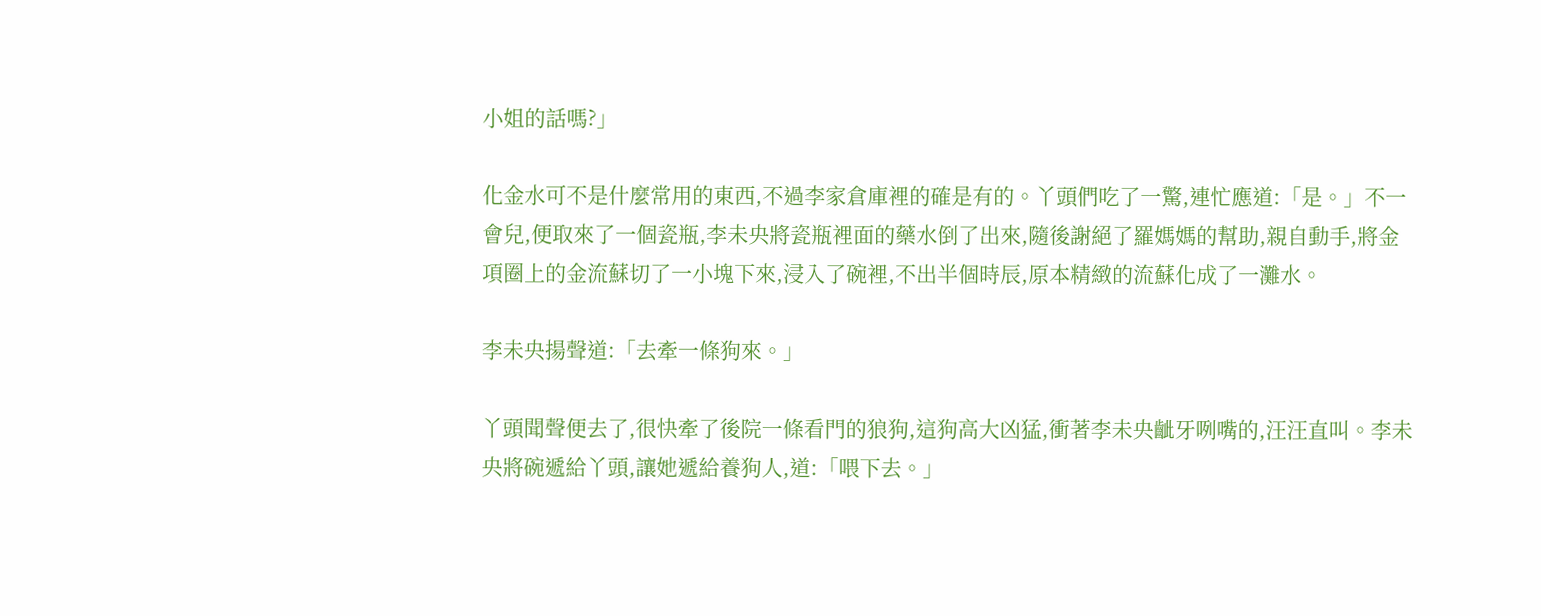小姐的話嗎?」

化金水可不是什麼常用的東西,不過李家倉庫裡的確是有的。丫頭們吃了一驚,連忙應道:「是。」不一會兒,便取來了一個瓷瓶,李未央將瓷瓶裡面的藥水倒了出來,隨後謝絕了羅媽媽的幫助,親自動手,將金項圈上的金流蘇切了一小塊下來,浸入了碗裡,不出半個時辰,原本精緻的流蘇化成了一灘水。

李未央揚聲道:「去牽一條狗來。」

丫頭聞聲便去了,很快牽了後院一條看門的狼狗,這狗高大凶猛,衝著李未央齜牙咧嘴的,汪汪直叫。李未央將碗遞給丫頭,讓她遞給養狗人,道:「喂下去。」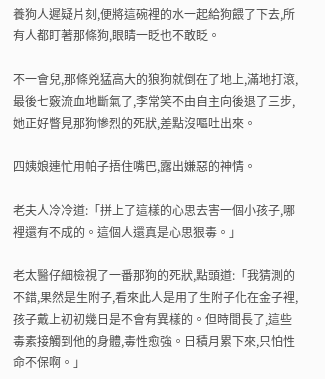養狗人遲疑片刻,便將這碗裡的水一起給狗餵了下去,所有人都盯著那條狗,眼睛一眨也不敢眨。

不一會兒,那條兇猛高大的狼狗就倒在了地上,滿地打滾,最後七竅流血地斷氣了,李常笑不由自主向後退了三步,她正好瞥見那狗慘烈的死狀,差點沒嘔吐出來。

四姨娘連忙用帕子捂住嘴巴,露出嫌惡的神情。

老夫人冷冷道:「拼上了這樣的心思去害一個小孩子,哪裡還有不成的。這個人還真是心思狠毒。」

老太醫仔細檢視了一番那狗的死狀,點頭道:「我猜測的不錯,果然是生附子,看來此人是用了生附子化在金子裡,孩子戴上初初幾日是不會有異樣的。但時間長了,這些毒素接觸到他的身體,毒性愈強。日積月累下來,只怕性命不保啊。」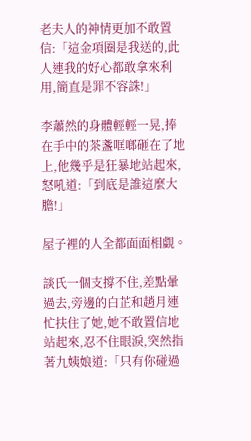老夫人的神情更加不敢置信:「這金項圈是我送的,此人連我的好心都敢拿來利用,簡直是罪不容誅!」

李蕭然的身體輕輕一晃,捧在手中的茶盞哐啷砸在了地上,他幾乎是狂暴地站起來,怒吼道:「到底是誰這麼大膽!」

屋子裡的人全都面面相覷。

談氏一個支撐不住,差點暈過去,旁邊的白芷和趙月連忙扶住了她,她不敢置信地站起來,忍不住眼淚,突然指著九姨娘道:「只有你碰過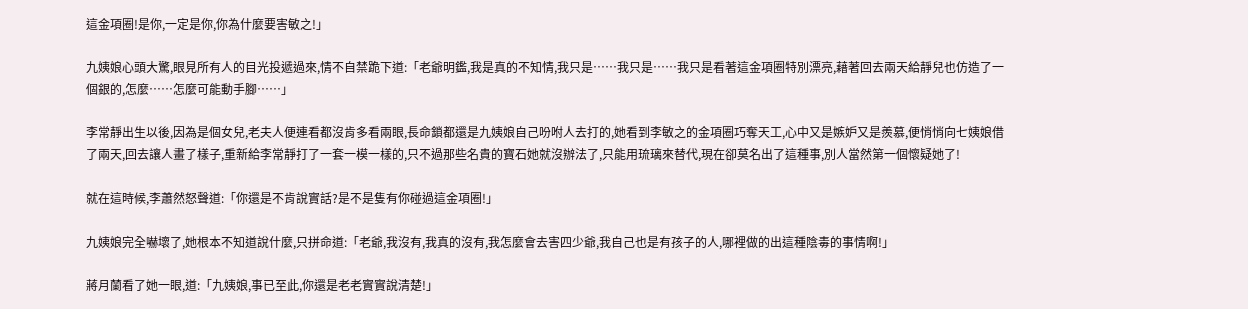這金項圈!是你,一定是你,你為什麼要害敏之!」

九姨娘心頭大驚,眼見所有人的目光投遞過來,情不自禁跪下道:「老爺明鑑,我是真的不知情,我只是……我只是……我只是看著這金項圈特別漂亮,藉著回去兩天給靜兒也仿造了一個銀的,怎麼……怎麼可能動手腳……」

李常靜出生以後,因為是個女兒,老夫人便連看都沒肯多看兩眼,長命鎖都還是九姨娘自己吩咐人去打的,她看到李敏之的金項圈巧奪天工,心中又是嫉妒又是羨慕,便悄悄向七姨娘借了兩天,回去讓人畫了樣子,重新給李常靜打了一套一模一樣的,只不過那些名貴的寶石她就沒辦法了,只能用琉璃來替代,現在卻莫名出了這種事,別人當然第一個懷疑她了!

就在這時候,李蕭然怒聲道:「你還是不肯說實話?是不是隻有你碰過這金項圈!」

九姨娘完全嚇壞了,她根本不知道說什麼,只拼命道:「老爺,我沒有,我真的沒有,我怎麼會去害四少爺,我自己也是有孩子的人,哪裡做的出這種陰毒的事情啊!」

蔣月蘭看了她一眼,道:「九姨娘,事已至此,你還是老老實實說清楚!」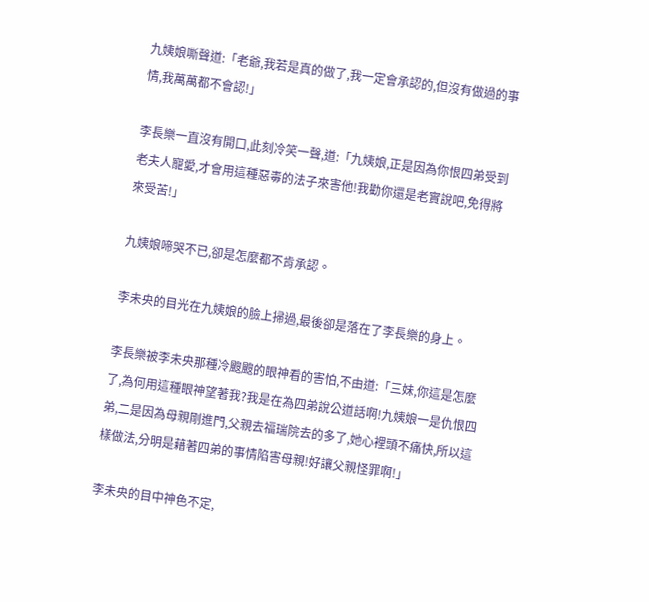九姨娘嘶聲道:「老爺,我若是真的做了,我一定會承認的,但沒有做過的事情,我萬萬都不會認!」

李長樂一直沒有開口,此刻冷笑一聲,道:「九姨娘,正是因為你恨四弟受到老夫人寵愛,才會用這種惡毒的法子來害他!我勸你還是老實說吧,免得將來受苦!」

九姨娘啼哭不已,卻是怎麼都不肯承認。

李未央的目光在九姨娘的臉上掃過,最後卻是落在了李長樂的身上。

李長樂被李未央那種冷颼颼的眼神看的害怕,不由道:「三妹,你這是怎麼了,為何用這種眼神望著我?我是在為四弟說公道話啊!九姨娘一是仇恨四弟,二是因為母親剛進門,父親去福瑞院去的多了,她心裡頭不痛快,所以這樣做法,分明是藉著四弟的事情陷害母親!好讓父親怪罪啊!」

李未央的目中神色不定,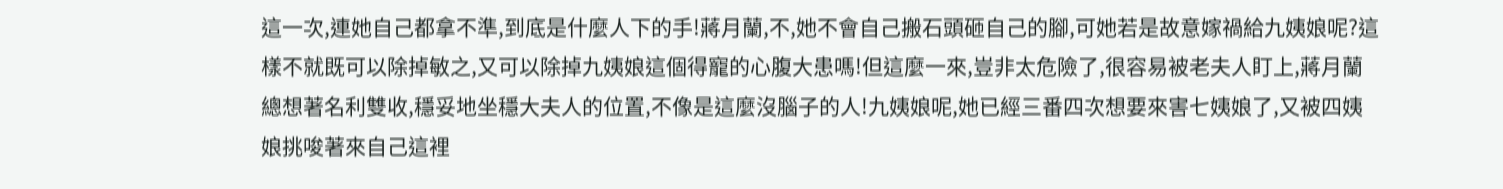這一次,連她自己都拿不準,到底是什麼人下的手!蔣月蘭,不,她不會自己搬石頭砸自己的腳,可她若是故意嫁禍給九姨娘呢?這樣不就既可以除掉敏之,又可以除掉九姨娘這個得寵的心腹大患嗎!但這麼一來,豈非太危險了,很容易被老夫人盯上,蔣月蘭總想著名利雙收,穩妥地坐穩大夫人的位置,不像是這麼沒腦子的人!九姨娘呢,她已經三番四次想要來害七姨娘了,又被四姨娘挑唆著來自己這裡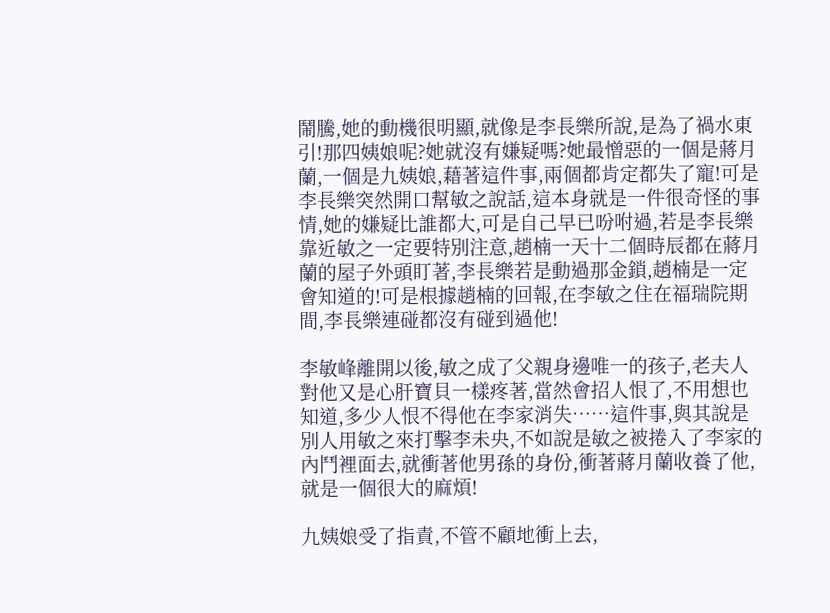鬧騰,她的動機很明顯,就像是李長樂所說,是為了禍水東引!那四姨娘呢?她就沒有嫌疑嗎?她最憎惡的一個是蔣月蘭,一個是九姨娘,藉著這件事,兩個都肯定都失了寵!可是李長樂突然開口幫敏之說話,這本身就是一件很奇怪的事情,她的嫌疑比誰都大,可是自己早已吩咐過,若是李長樂靠近敏之一定要特別注意,趙楠一天十二個時辰都在蔣月蘭的屋子外頭盯著,李長樂若是動過那金鎖,趙楠是一定會知道的!可是根據趙楠的回報,在李敏之住在福瑞院期間,李長樂連碰都沒有碰到過他!

李敏峰離開以後,敏之成了父親身邊唯一的孩子,老夫人對他又是心肝寶貝一樣疼著,當然會招人恨了,不用想也知道,多少人恨不得他在李家消失……這件事,與其說是別人用敏之來打擊李未央,不如說是敏之被捲入了李家的內鬥裡面去,就衝著他男孫的身份,衝著蔣月蘭收養了他,就是一個很大的麻煩!

九姨娘受了指責,不管不顧地衝上去,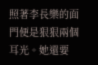照著李長樂的面門便是狠狠兩個耳光。她還要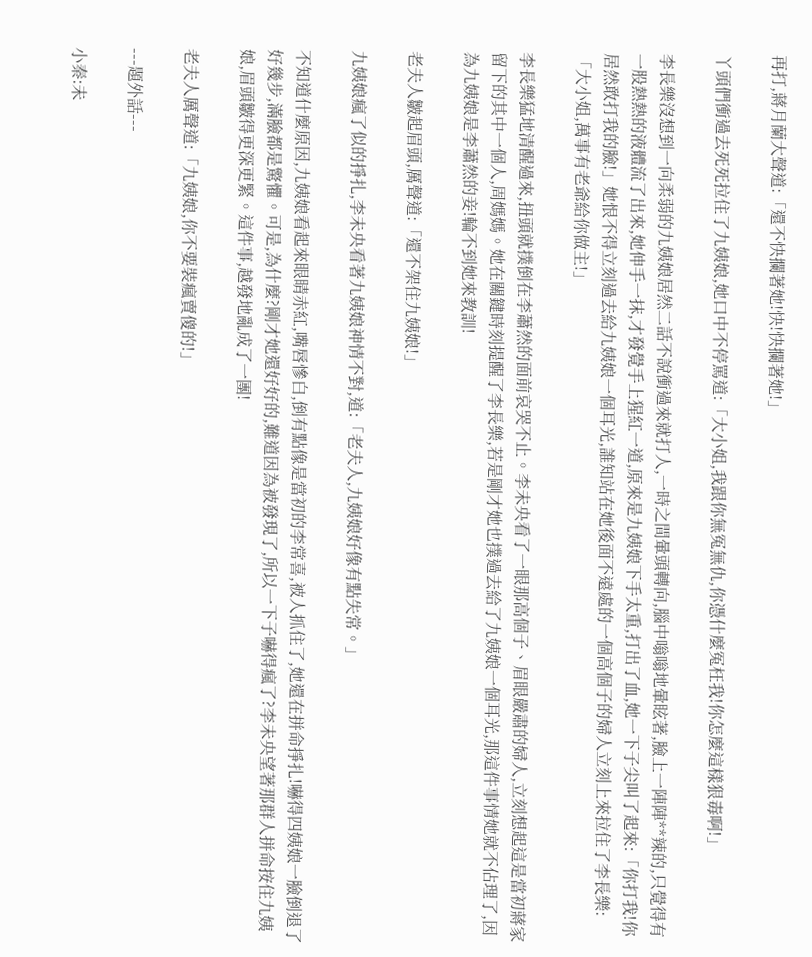再打,蔣月蘭大聲道:「還不快攔著她!快!快攔著她!」

丫頭們衝過去死死拉住了九姨娘,她口中不停罵道:「大小姐,我跟你無冤無仇,你憑什麼冤枉我!你怎麼這樣狠毒啊!」

李長樂沒想到一向柔弱的九姨娘居然二話不說衝過來就打人,一時之間暈頭轉向,腦中嗡嗡地暈眩著,臉上一陣陣**辣的,只覺得有一股熱熱的液體流了出來,她伸手一抹,才發覺手上猩紅一道,原來是九姨娘下手太重,打出了血,她一下子尖叫了起來:「你打我!你居然敢打我的臉!」她恨不得立刻過去給九姨娘一個耳光,誰知站在她後面不遠處的一個高個子的婦人立刻上來拉住了李長樂:「大小姐,萬事有老爺給你做主!」

李長樂猛地清醒過來,扭頭就撲倒在李蕭然的面前哀哭不止。李未央看了一眼那高個子、眉眼嚴肅的婦人,立刻想起這是當初蔣家留下的其中一個人,周媽媽。她在關鍵時刻提醒了李長樂,若是剛才她也撲過去給了九姨娘一個耳光,那這件事情她就不佔理了,因為九姨娘是李蕭然的妾!輪不到她來教訓!

老夫人皺起眉頭,厲聲道:「還不架住九姨娘!」

九姨娘瘋了似的掙扎,李未央看著九姨娘神情不對,道:「老夫人,九姨娘好像有點失常。」

不知道什麼原因,九姨娘看起來眼睛赤紅,嘴唇慘白,倒有點像是當初的李常喜,被人抓住了,她還在拼命掙扎!嚇得四姨娘一臉倒退了好幾步,滿臉都是驚懼。可是,為什麼?剛才她還好好的,難道因為被發現了,所以一下子嚇得瘋了?李未央望著那群人拼命按住九姨娘,眉頭皺得更深更緊。這件事,越發地亂成了一團!

老夫人厲聲道:「九姨娘,你不要裝瘋賣傻的!」

---題外話---

小秦:未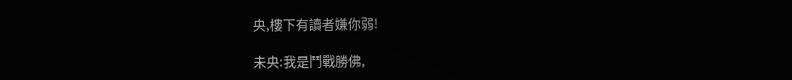央,樓下有讀者嫌你弱!

未央:我是鬥戰勝佛,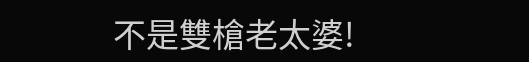不是雙槍老太婆!